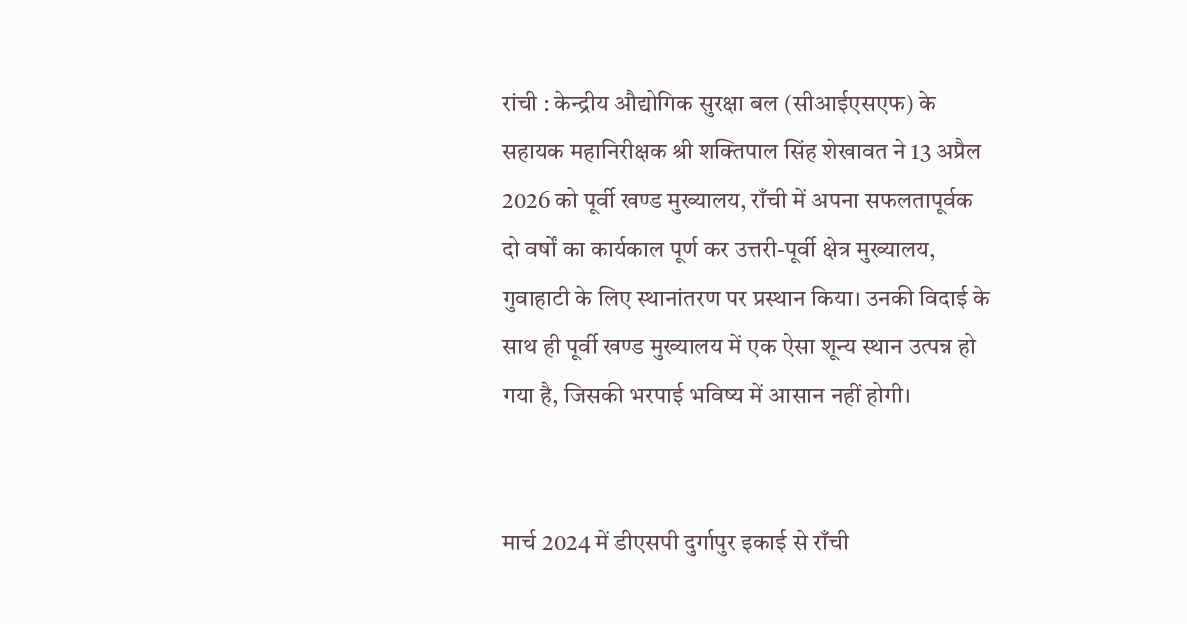रांची : केन्द्रीय औद्योगिक सुरक्षा बल (सीआईएसएफ) के सहायक महानिरीक्षक श्री शक्तिपाल सिंह शेखावत ने 13 अप्रैल 2026 को पूर्वी खण्ड मुख्यालय, राँची में अपना सफलतापूर्वक दो वर्षों का कार्यकाल पूर्ण कर उत्तरी-पूर्वी क्षेत्र मुख्यालय, गुवाहाटी के लिए स्थानांतरण पर प्रस्थान किया। उनकी विदाई के साथ ही पूर्वी खण्ड मुख्यालय में एक ऐसा शून्य स्थान उत्पन्न हो गया है, जिसकी भरपाई भविष्य में आसान नहीं होगी।


मार्च 2024 में डीएसपी दुर्गापुर इकाई से राँची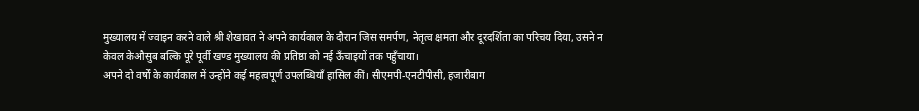मुख्यालय में ज्वाइन करने वाले श्री शेखावत ने अपने कार्यकाल के दौरान जिस समर्पण, नेतृत्व क्षमता और दूरदर्शिता का परिचय दिया, उसने न केवल केऔसुब बल्कि पूरे पूर्वी खण्ड मुख्यालय की प्रतिष्ठा को नई ऊँचाइयों तक पहुँचाया।
अपने दो वर्षों के कार्यकाल में उन्होंने कई महत्वपूर्ण उपलब्धियाँ हासिल कीं। सीएमपी-एनटीपीसी, हजारीबाग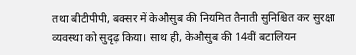तथा बीटीपीपी, बक्सर में केऔसुब की नियमित तैनाती सुनिश्चित कर सुरक्षा व्यवस्था को सुदृढ़ किया। साथ ही, केऔसुब की 14वीं बटालियन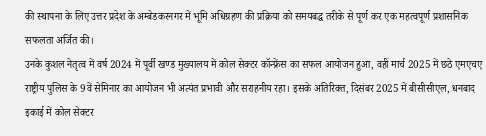की स्थापना के लिए उत्तर प्रदेश के अम्बेडकरनगर में भूमि अधिग्रहण की प्रक्रिया को समयबद्ध तरीके से पूर्ण कर एक महत्वपूर्ण प्रशासनिक सफलता अर्जित की।
उनके कुशल नेतृत्व में वर्ष 2024 में पूर्वी खण्ड मुख्यालय में कोल सेक्टर कॉन्फ्रेंस का सफल आयोजन हुआ, वहीं मार्च 2025 में छठे एमएचए राष्ट्रीय पुलिस के 9वें सेमिनार का आयोजन भी अत्यंत प्रभावी और सराहनीय रहा। इसके अतिरिक्त, दिसंबर 2025 में बीसीसीएल, धनबाद इकाई में कोल सेक्टर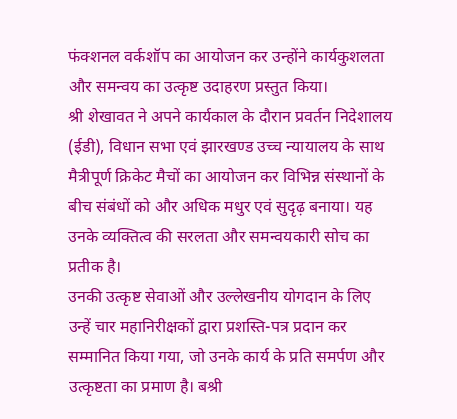फंक्शनल वर्कशॉप का आयोजन कर उन्होंने कार्यकुशलता और समन्वय का उत्कृष्ट उदाहरण प्रस्तुत किया।
श्री शेखावत ने अपने कार्यकाल के दौरान प्रवर्तन निदेशालय (ईडी), विधान सभा एवं झारखण्ड उच्च न्यायालय के साथ मैत्रीपूर्ण क्रिकेट मैचों का आयोजन कर विभिन्न संस्थानों के बीच संबंधों को और अधिक मधुर एवं सुदृढ़ बनाया। यह उनके व्यक्तित्व की सरलता और समन्वयकारी सोच का प्रतीक है।
उनकी उत्कृष्ट सेवाओं और उल्लेखनीय योगदान के लिए उन्हें चार महानिरीक्षकों द्वारा प्रशस्ति-पत्र प्रदान कर सम्मानित किया गया, जो उनके कार्य के प्रति समर्पण और उत्कृष्टता का प्रमाण है। बश्री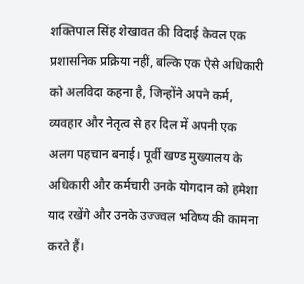शक्तिपाल सिंह शेखावत की विदाई केवल एक प्रशासनिक प्रक्रिया नहीं, बल्कि एक ऐसे अधिकारी को अलविदा कहना है, जिन्होंने अपने कर्म, व्यवहार और नेतृत्व से हर दिल में अपनी एक अलग पहचान बनाई। पूर्वी खण्ड मुख्यालय के अधिकारी और कर्मचारी उनके योगदान को हमेशा याद रखेंगे और उनके उज्ज्वल भविष्य की कामना करते हैं।